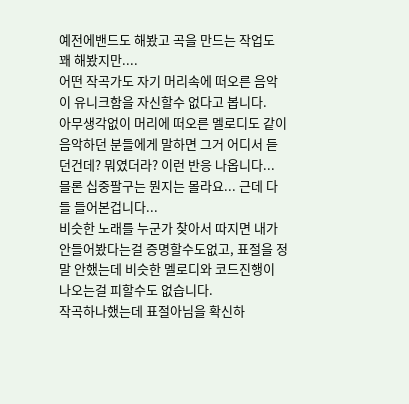예전에밴드도 해봤고 곡을 만드는 작업도 꽤 해봤지만....
어떤 작곡가도 자기 머리속에 떠오른 음악이 유니크함을 자신할수 없다고 봅니다.
아무생각없이 머리에 떠오른 멜로디도 같이 음악하던 분들에게 말하면 그거 어디서 듣던건데? 뭐였더라? 이런 반응 나옵니다...
믈론 십중팔구는 뭔지는 몰라요... 근데 다들 들어본겁니다...
비슷한 노래를 누군가 찾아서 따지면 내가 안들어봤다는걸 증명할수도없고, 표절을 정말 안했는데 비슷한 멜로디와 코드진행이 나오는걸 피할수도 없습니다.
작곡하나했는데 표절아님을 확신하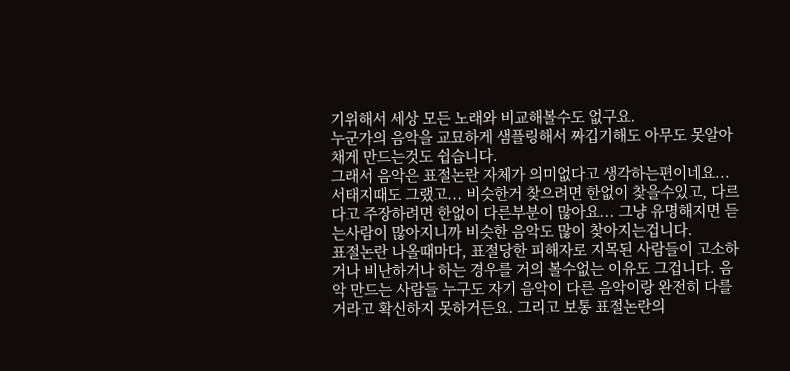기위해서 세상 모든 노래와 비교해볼수도 없구요.
누군가의 음악을 교묘하게 샘플링해서 짜깁기해도 아무도 못알아채게 만드는것도 쉽습니다.
그래서 음악은 표절논란 자체가 의미없다고 생각하는편이네요...
서태지때도 그랬고... 비슷한거 찾으려면 한없이 찾을수있고, 다르다고 주장하려면 한없이 다른부분이 많아요... 그냥 유명해지면 듣는사람이 많아지니까 비슷한 음악도 많이 찾아지는겁니다.
표절논란 나올때마다, 표절당한 피해자로 지목된 사람들이 고소하거나 비난하거나 하는 경우를 거의 볼수없는 이유도 그겁니다. 음악 만드는 사람들 누구도 자기 음악이 다른 음악이랑 완전히 다를거라고 확신하지 못하거든요. 그리고 보통 표절논란의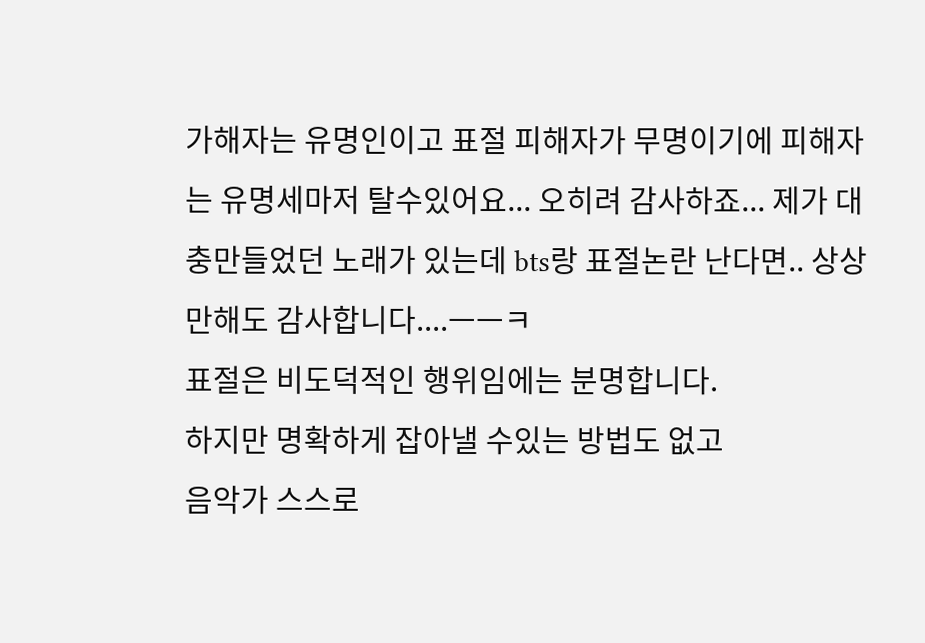가해자는 유명인이고 표절 피해자가 무명이기에 피해자는 유명세마저 탈수있어요... 오히려 감사하죠... 제가 대충만들었던 노래가 있는데 bts랑 표절논란 난다면.. 상상만해도 감사합니다....ㅡㅡㅋ
표절은 비도덕적인 행위임에는 분명합니다.
하지만 명확하게 잡아낼 수있는 방법도 없고
음악가 스스로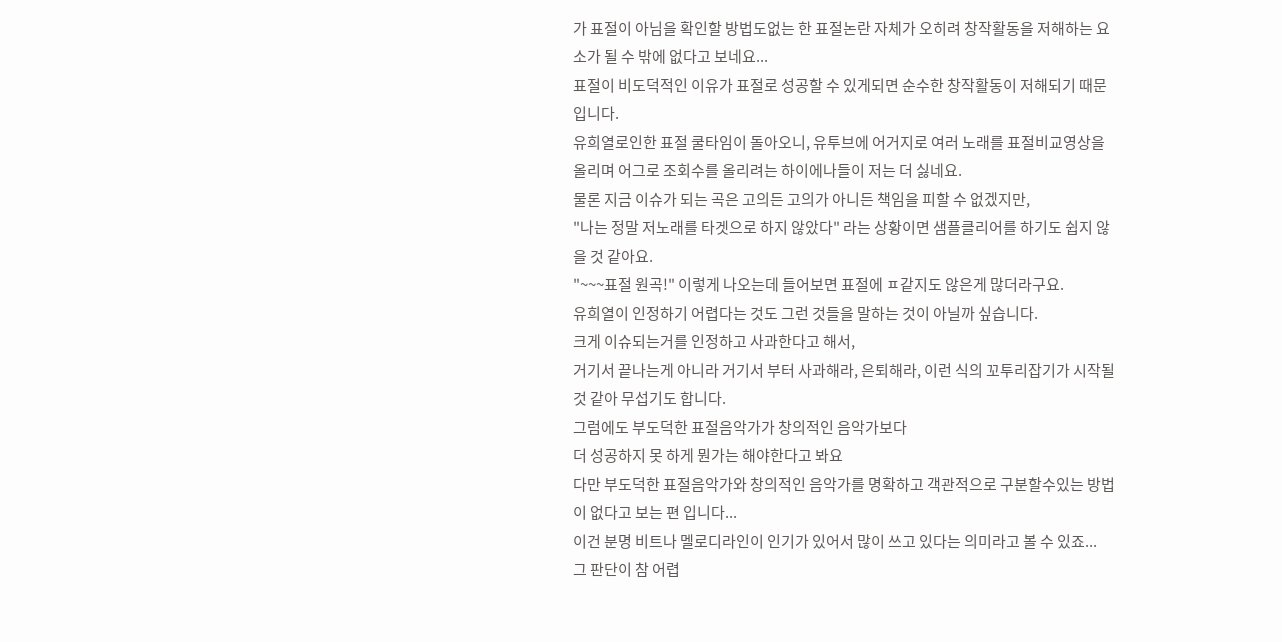가 표절이 아님을 확인할 방법도없는 한 표절논란 자체가 오히려 창작활동을 저해하는 요소가 될 수 밖에 없다고 보네요...
표절이 비도덕적인 이유가 표절로 성공할 수 있게되면 순수한 창작활동이 저해되기 때문입니다.
유희열로인한 표절 쿨타임이 돌아오니, 유투브에 어거지로 여러 노래를 표절비교영상을 올리며 어그로 조회수를 올리려는 하이에나들이 저는 더 싫네요.
물론 지금 이슈가 되는 곡은 고의든 고의가 아니든 책임을 피할 수 없겠지만,
"나는 정말 저노래를 타겟으로 하지 않았다" 라는 상황이면 샘플클리어를 하기도 쉽지 않을 것 같아요.
"~~~표절 원곡!" 이렇게 나오는데 들어보면 표절에 ㅍ같지도 않은게 많더라구요.
유희열이 인정하기 어렵다는 것도 그런 것들을 말하는 것이 아닐까 싶습니다.
크게 이슈되는거를 인정하고 사과한다고 해서,
거기서 끝나는게 아니라 거기서 부터 사과해라, 은퇴해라, 이런 식의 꼬투리잡기가 시작될 것 같아 무섭기도 합니다.
그럼에도 부도덕한 표절음악가가 창의적인 음악가보다
더 성공하지 못 하게 뭔가는 해야한다고 봐요
다만 부도덕한 표절음악가와 창의적인 음악가를 명확하고 객관적으로 구분할수있는 방법이 없다고 보는 편 입니다...
이건 분명 비트나 멜로디라인이 인기가 있어서 많이 쓰고 있다는 의미라고 볼 수 있죠...
그 판단이 참 어렵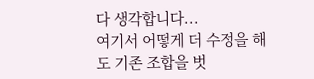다 생각합니다...
여기서 어떻게 더 수정을 해도 기존 조합을 벗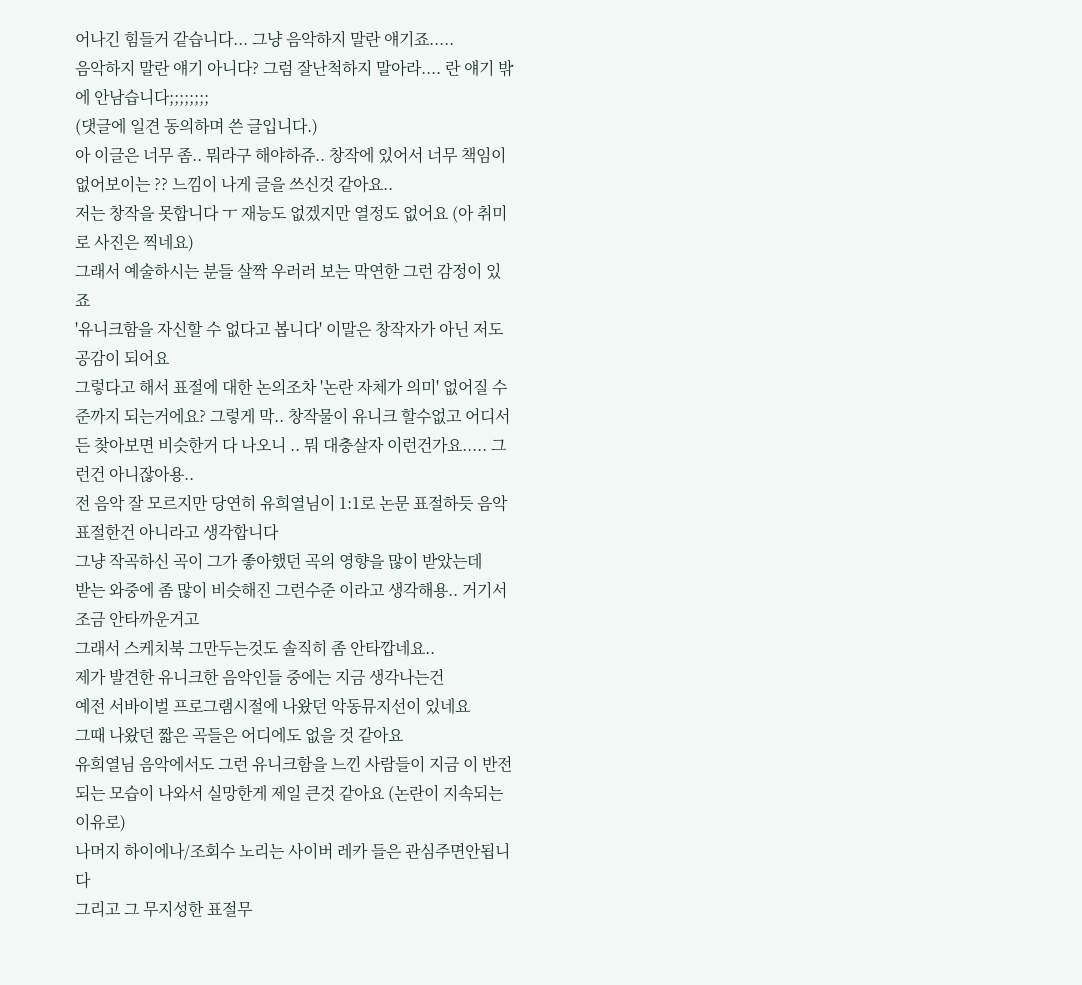어나긴 힘들거 같습니다... 그냥 음악하지 말란 얘기죠.....
음악하지 말란 얘기 아니다? 그럼 잘난척하지 말아라.... 란 얘기 밖에 안남습니다;;;;;;;;
(댓글에 일견 동의하며 쓴 글입니다.)
아 이글은 너무 좀.. 뭐라구 해야하쥬.. 창작에 있어서 너무 책임이 없어보이는 ?? 느낌이 나게 글을 쓰신것 같아요..
저는 창작을 못합니다 ㅜ 재능도 없겠지만 열정도 없어요 (아 취미로 사진은 찍네요)
그래서 예술하시는 분들 살짝 우러러 보는 막연한 그런 감정이 있죠
'유니크함을 자신할 수 없다고 봅니다' 이말은 창작자가 아닌 저도 공감이 되어요
그렇다고 해서 표절에 대한 논의조차 '논란 자체가 의미' 없어질 수준까지 되는거에요? 그렇게 막.. 창작물이 유니크 할수없고 어디서든 찾아보면 비슷한거 다 나오니 .. 뭐 대충살자 이런건가요..... 그런건 아니잖아용..
전 음악 잘 모르지만 당연히 유희열님이 1:1로 논문 표절하듯 음악 표절한건 아니라고 생각합니다
그냥 작곡하신 곡이 그가 좋아했던 곡의 영향을 많이 받았는데
받는 와중에 좀 많이 비슷해진 그런수준 이라고 생각해용.. 거기서 조금 안타까운거고
그래서 스케치북 그만두는것도 솔직히 좀 안타깝네요..
제가 발견한 유니크한 음악인들 중에는 지금 생각나는건
예전 서바이벌 프로그램시절에 나왔던 악동뮤지선이 있네요
그때 나왔던 짧은 곡들은 어디에도 없을 것 같아요
유희열님 음악에서도 그런 유니크함을 느낀 사람들이 지금 이 반전되는 모습이 나와서 실망한게 제일 큰것 같아요 (논란이 지속되는 이유로)
나머지 하이에나/조회수 노리는 사이버 레카 들은 관심주면안됩니다
그리고 그 무지성한 표절무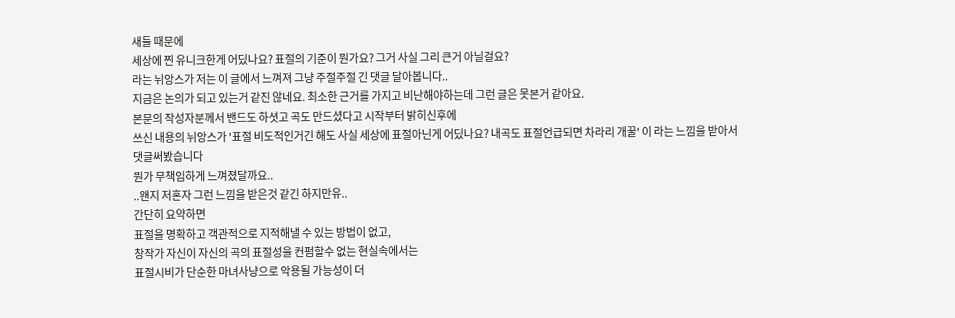새들 때문에
세상에 찐 유니크한게 어딨나요? 표절의 기준이 뭔가요? 그거 사실 그리 큰거 아닐걸요?
라는 뉘앙스가 저는 이 글에서 느껴져 그냥 주절주절 긴 댓글 달아봅니다..
지금은 논의가 되고 있는거 같진 않네요. 최소한 근거를 가지고 비난해야하는데 그런 글은 못본거 같아요.
본문의 작성자분께서 밴드도 하셧고 곡도 만드셨다고 시작부터 밝히신후에
쓰신 내용의 뉘앙스가 '표절 비도적인거긴 해도 사실 세상에 표절아닌게 어딨나요? 내곡도 표절언급되면 차라리 개꿀' 이 라는 느낌을 받아서 댓글써봤습니다
뭔가 무책임하게 느껴졌달까요..
..왠지 저혼자 그런 느낌을 받은것 같긴 하지만유..
간단히 요약하면
표절을 명확하고 객관적으로 지적해낼 수 있는 방법이 없고,
창작가 자신이 자신의 곡의 표절성을 컨펌할수 없는 현실속에서는
표절시비가 단순한 마녀사냥으로 악용될 가능성이 더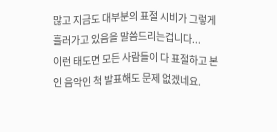많고 지금도 대부분의 표절 시비가 그렇게 흘러가고 있음을 말씀드리는겁니다...
이런 태도면 모든 사람들이 다 표절하고 본인 음악인 척 발표해도 문제 없겠네요.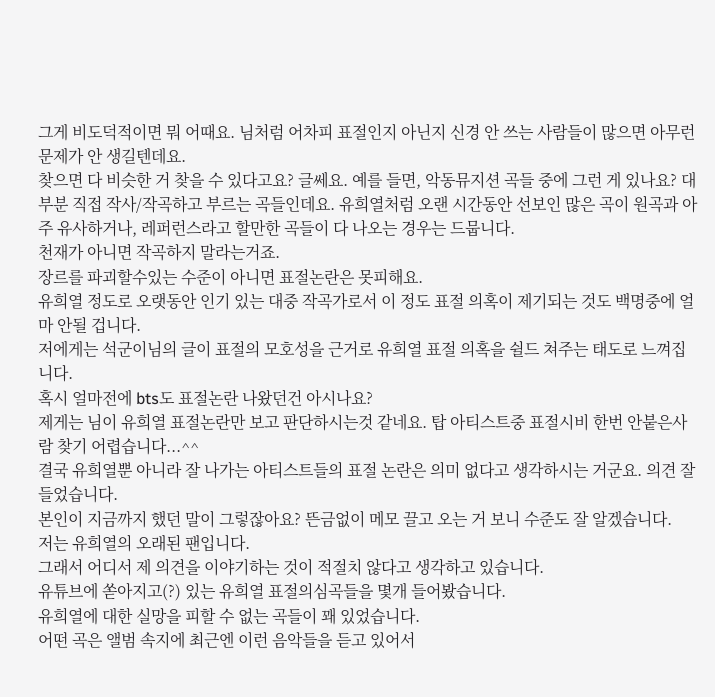그게 비도덕적이면 뭐 어때요. 님처럼 어차피 표절인지 아닌지 신경 안 쓰는 사람들이 많으면 아무런 문제가 안 생길텐데요.
찾으면 다 비슷한 거 찾을 수 있다고요? 글쎄요. 예를 들면, 악동뮤지션 곡들 중에 그런 게 있나요? 대부분 직접 작사/작곡하고 부르는 곡들인데요. 유희열처럼 오랜 시간동안 선보인 많은 곡이 원곡과 아주 유사하거나, 레퍼런스라고 할만한 곡들이 다 나오는 경우는 드뭅니다.
천재가 아니면 작곡하지 말라는거죠.
장르를 파괴할수있는 수준이 아니면 표절논란은 못피해요.
유희열 정도로 오랫동안 인기 있는 대중 작곡가로서 이 정도 표절 의혹이 제기되는 것도 백명중에 얼마 안될 겁니다.
저에게는 석군이님의 글이 표절의 모호성을 근거로 유희열 표절 의혹을 쉴드 쳐주는 태도로 느껴집니다.
혹시 얼마전에 bts도 표절논란 나왔던건 아시나요?
제게는 님이 유희열 표절논란만 보고 판단하시는것 같네요. 탑 아티스트중 표절시비 한번 안붙은사람 찾기 어렵습니다...^^
결국 유희열뿐 아니라 잘 나가는 아티스트들의 표절 논란은 의미 없다고 생각하시는 거군요. 의견 잘 들었습니다.
본인이 지금까지 했던 말이 그렇잖아요? 뜬금없이 메모 끌고 오는 거 보니 수준도 잘 알겠습니다.
저는 유희열의 오래된 팬입니다.
그래서 어디서 제 의견을 이야기하는 것이 적절치 않다고 생각하고 있습니다.
유튜브에 쏟아지고(?) 있는 유희열 표절의심곡들을 몇개 들어봤습니다.
유희열에 대한 실망을 피할 수 없는 곡들이 꽤 있었습니다.
어떤 곡은 앨범 속지에 최근엔 이런 음악들을 듣고 있어서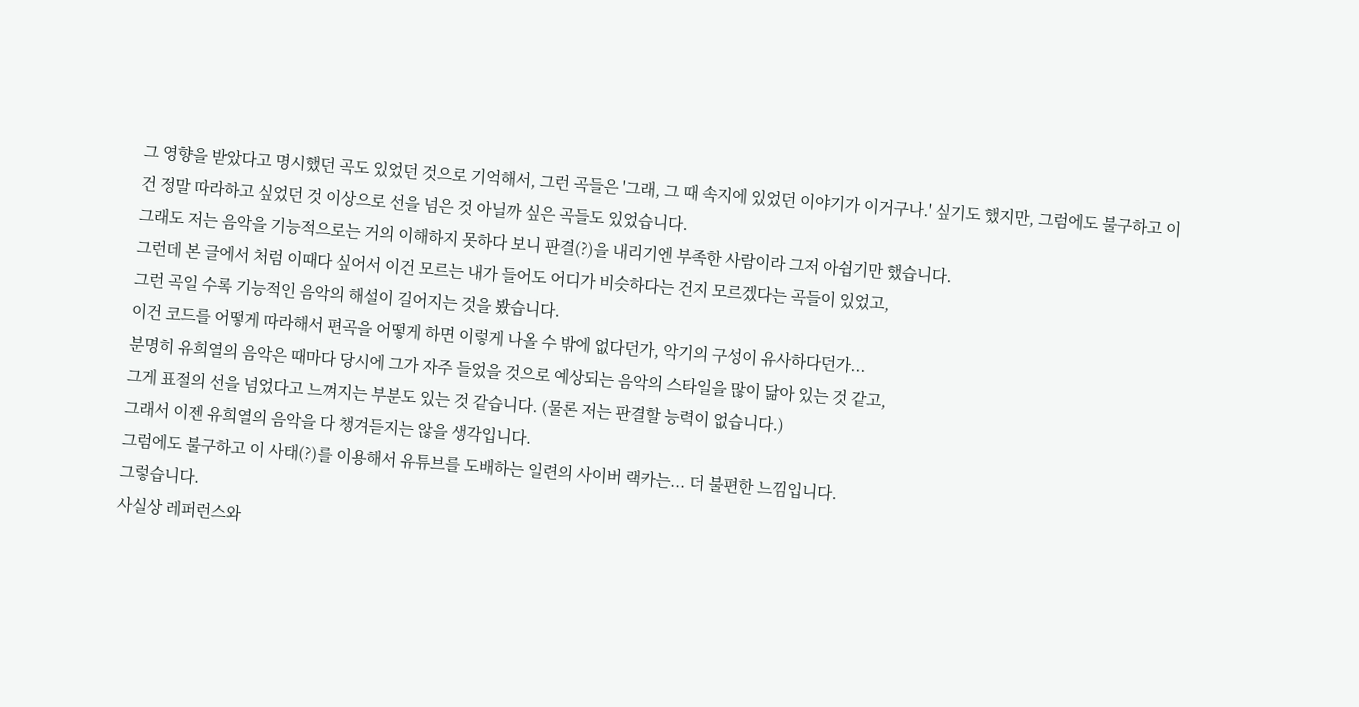그 영향을 받았다고 명시했던 곡도 있었던 것으로 기억해서, 그런 곡들은 '그래, 그 때 속지에 있었던 이야기가 이거구나.' 싶기도 했지만, 그럼에도 불구하고 이건 정말 따라하고 싶었던 것 이상으로 선을 넘은 것 아닐까 싶은 곡들도 있었습니다.
그래도 저는 음악을 기능적으로는 거의 이해하지 못하다 보니 판결(?)을 내리기엔 부족한 사람이라 그저 아쉽기만 했습니다.
그런데 본 글에서 처럼 이때다 싶어서 이건 모르는 내가 들어도 어디가 비슷하다는 건지 모르겠다는 곡들이 있었고,
그런 곡일 수록 기능적인 음악의 해설이 길어지는 것을 봤습니다.
이건 코드를 어떻게 따라해서 편곡을 어떻게 하면 이렇게 나올 수 밖에 없다던가, 악기의 구성이 유사하다던가...
분명히 유희열의 음악은 때마다 당시에 그가 자주 들었을 것으로 예상되는 음악의 스타일을 많이 닮아 있는 것 같고,
그게 표절의 선을 넘었다고 느껴지는 부분도 있는 것 같습니다. (물론 저는 판결할 능력이 없습니다.)
그래서 이젠 유희열의 음악을 다 챙겨듣지는 않을 생각입니다.
그럼에도 불구하고 이 사태(?)를 이용해서 유튜브를 도배하는 일련의 사이버 랙카는... 더 불편한 느낌입니다.
그렇습니다.
사실상 레퍼런스와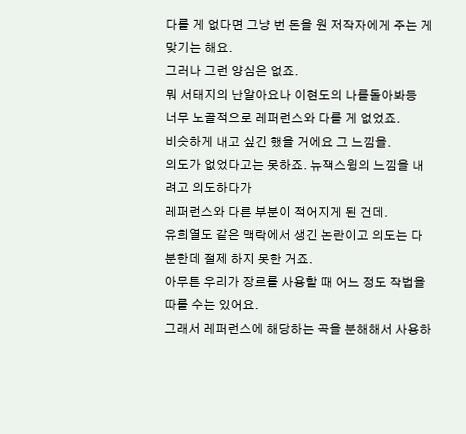다를 게 없다면 그냥 번 돈을 원 저작자에게 주는 게 맞기는 해요.
그러나 그런 양심은 없죠.
뭐 서태지의 난알아요나 이현도의 나를돌아봐등
너무 노골적으로 레퍼런스와 다를 게 없었죠.
비슷하게 내고 싶긴 했을 거에요 그 느낌을.
의도가 없었다고는 못하죠. 뉴잭스윙의 느낌을 내려고 의도하다가
레퍼런스와 다른 부분이 적어지게 된 건데.
유희열도 같은 맥락에서 생긴 논란이고 의도는 다분한데 절제 하지 못한 거죠.
아무튼 우리가 장르를 사용할 때 어느 정도 작법을 따를 수는 있어요.
그래서 레퍼런스에 해당하는 곡을 분해해서 사용하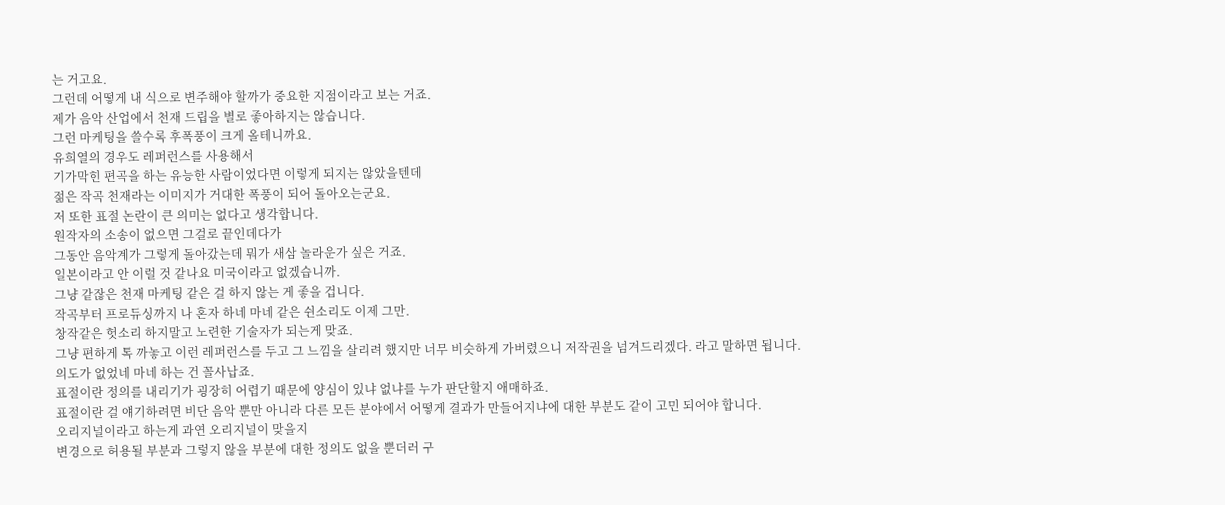는 거고요.
그런데 어떻게 내 식으로 변주해야 할까가 중요한 지점이라고 보는 거죠.
제가 음악 산업에서 천재 드립을 별로 좋아하지는 않습니다.
그런 마케팅을 쓸수록 후폭풍이 크게 올테니까요.
유희열의 경우도 레퍼런스를 사용해서
기가막힌 편곡을 하는 유능한 사람이었다면 이렇게 되지는 않았을텐데
젊은 작곡 천재라는 이미지가 거대한 폭풍이 되어 돌아오는군요.
저 또한 표절 논란이 큰 의미는 없다고 생각합니다.
원작자의 소송이 없으면 그걸로 끝인데다가
그동안 음악계가 그렇게 돌아갔는데 뭐가 새삼 놀라운가 싶은 거죠.
일본이라고 안 이럴 것 같나요 미국이라고 없겠습니까.
그냥 같잖은 천재 마케팅 같은 걸 하지 않는 게 좋을 겁니다.
작곡부터 프로듀싱까지 나 혼자 하네 마네 같은 쉰소리도 이제 그만.
창작같은 헛소리 하지말고 노련한 기술자가 되는게 맞죠.
그냥 편하게 톡 까놓고 이런 레퍼런스를 두고 그 느낌을 살리려 했지만 너무 비슷하게 가버렸으니 저작권을 넘겨드리겠다. 라고 말하면 됩니다. 의도가 없었네 마네 하는 건 꼴사납죠.
표절이란 정의를 내리기가 굉장히 어렵기 때문에 양심이 있냐 없냐를 누가 판단할지 애매하죠.
표절이란 걸 얘기하려면 비단 음악 뿐만 아니라 다른 모든 분야에서 어떻게 결과가 만들어지냐에 대한 부분도 같이 고민 되어야 합니다.
오리지널이라고 하는게 과연 오리지널이 맞을지
변경으로 허용될 부분과 그렇지 않을 부분에 대한 정의도 없을 뿐더러 구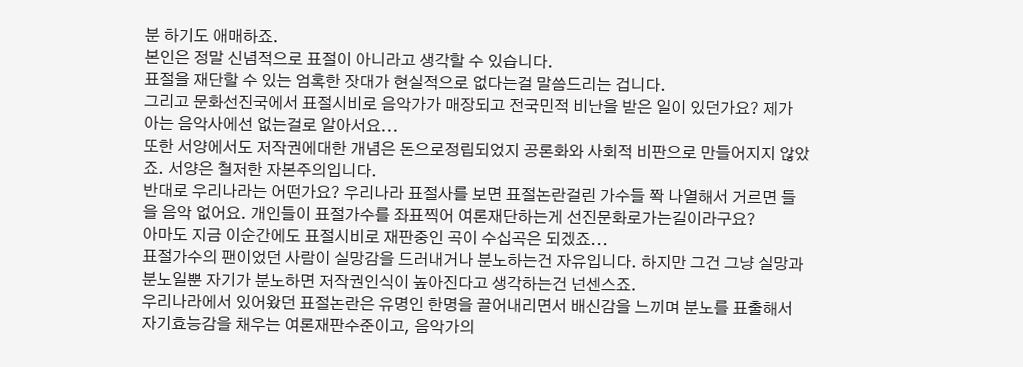분 하기도 애매하죠.
본인은 정말 신념적으로 표절이 아니라고 생각할 수 있습니다.
표절을 재단할 수 있는 엄혹한 잣대가 현실적으로 없다는걸 말씀드리는 겁니다.
그리고 문화선진국에서 표절시비로 음악가가 매장되고 전국민적 비난을 받은 일이 있던가요? 제가 아는 음악사에선 없는걸로 알아서요...
또한 서양에서도 저작권에대한 개념은 돈으로정립되었지 공론화와 사회적 비판으로 만들어지지 않았죠. 서양은 철저한 자본주의입니다.
반대로 우리나라는 어떤가요? 우리나라 표절사를 보면 표절논란걸린 가수들 쫙 나열해서 거르면 들을 음악 없어요. 개인들이 표절가수를 좌표찍어 여론재단하는게 선진문화로가는길이라구요?
아마도 지금 이순간에도 표절시비로 재판중인 곡이 수십곡은 되겠죠...
표절가수의 팬이었던 사람이 실망감을 드러내거나 분노하는건 자유입니다. 하지만 그건 그냥 실망과 분노일뿐 자기가 분노하면 저작권인식이 높아진다고 생각하는건 넌센스죠.
우리나라에서 있어왔던 표절논란은 유명인 한명을 끌어내리면서 배신감을 느끼며 분노를 표출해서 자기효능감을 채우는 여론재판수준이고, 음악가의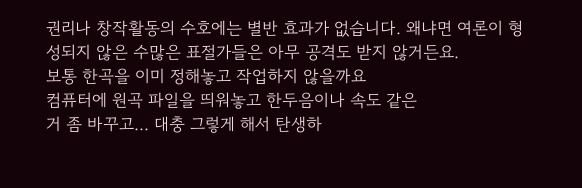권리나 창작활동의 수호에는 별반 효과가 없습니다. 왜냐면 여론이 형성되지 않은 수많은 표절가들은 아무 공격도 받지 않거든요.
보통 한곡을 이미 정해놓고 작업하지 않을까요
컴퓨터에 원곡 파일을 띄워놓고 한두음이나 속도 같은
거 좀 바꾸고... 대충 그렇게 해서 탄생하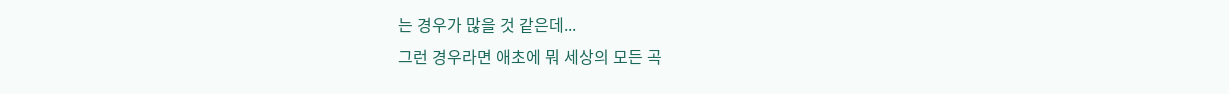는 경우가 많을 것 같은데...
그런 경우라면 애초에 뭐 세상의 모든 곡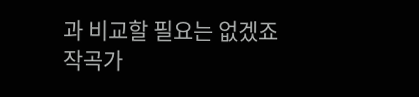과 비교할 필요는 없겠죠
작곡가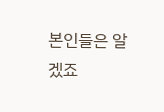본인들은 알겠죠